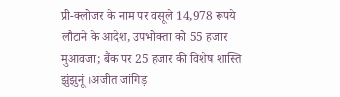प्री-क्लोजर के नाम पर वसूले 14,978 रूपये लौटाने के आदेश, उपभोक्ता को 55 हजार मुआवजा; बैंक पर 25 हजार की विशेष शास्ति
झुंझुनूं ।अजीत जांगिड़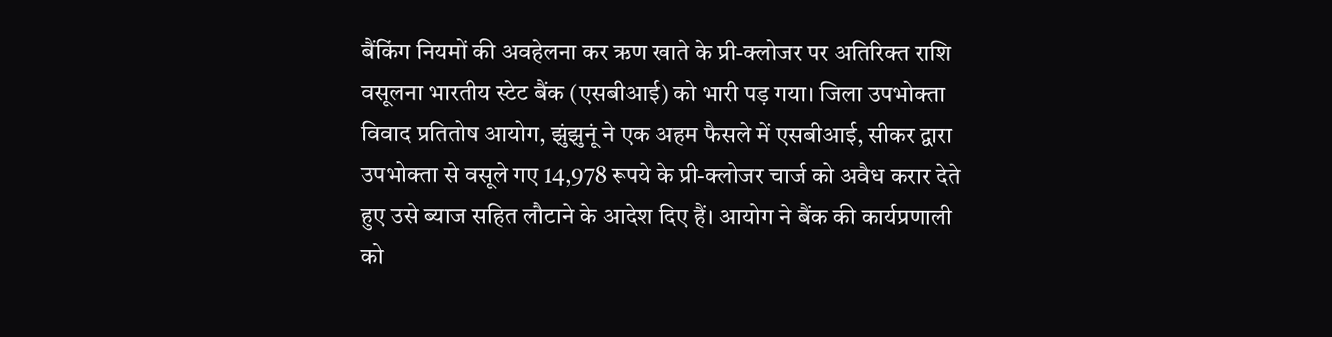बैंकिंग नियमों की अवहेलना कर ऋण खाते के प्री-क्लोजर पर अतिरिक्त राशि वसूलना भारतीय स्टेट बैंक (एसबीआई) को भारी पड़ गया। जिला उपभोक्ता विवाद प्रतितोष आयोग, झुंझुनूं ने एक अहम फैसले में एसबीआई, सीकर द्वारा उपभोक्ता से वसूले गए 14,978 रूपये के प्री-क्लोजर चार्ज को अवैध करार देते हुए उसे ब्याज सहित लौटाने के आदेश दिए हैं। आयोग ने बैंक की कार्यप्रणाली को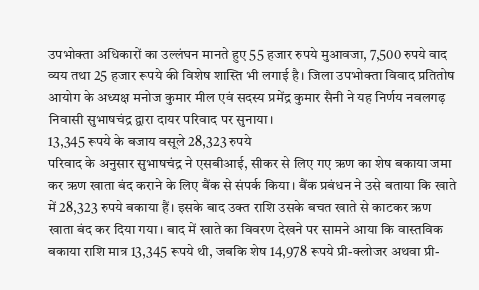उपभोक्ता अधिकारों का उल्लंघन मानते हुए 55 हजार रुपये मुआवजा, 7,500 रुपये वाद व्यय तथा 25 हजार रूपये की विशेष शास्ति भी लगाई है। जिला उपभोक्ता विवाद प्रतितोष आयोग के अध्यक्ष मनोज कुमार मील एवं सदस्य प्रमेंद्र कुमार सैनी ने यह निर्णय नवलगढ़ निवासी सुभाषचंद्र द्वारा दायर परिवाद पर सुनाया।
13,345 रूपये के बजाय वसूले 28,323 रुपये
परिवाद के अनुसार सुभाषचंद्र ने एसबीआई, सीकर से लिए गए ऋण का शेष बकाया जमा कर ऋण खाता बंद कराने के लिए बैंक से संपर्क किया। बैंक प्रबंधन ने उसे बताया कि खाते में 28,323 रुपये बकाया हैं। इसके बाद उक्त राशि उसके बचत खाते से काटकर ऋण खाता बंद कर दिया गया। बाद में खाते का विवरण देखने पर सामने आया कि वास्तविक बकाया राशि मात्र 13,345 रूपये थी, जबकि शेष 14,978 रूपये प्री-क्लोजर अथवा प्री-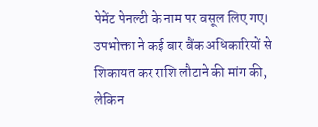पेमेंट पेनल्टी के नाम पर वसूल लिए गए। उपभोक्ता ने कई बार बैंक अधिकारियों से शिकायत कर राशि लौटाने की मांग की, लेकिन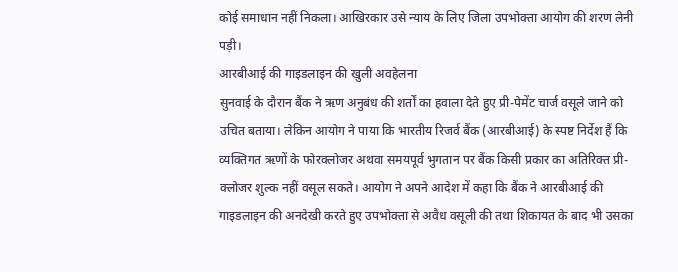कोई समाधान नहीं निकला। आखिरकार उसे न्याय के लिए जिला उपभोक्ता आयोग की शरण लेनी पड़ी।
आरबीआई की गाइडलाइन की खुली अवहेलना
सुनवाई के दौरान बैंक ने ऋण अनुबंध की शर्तों का हवाला देते हुए प्री-पेमेंट चार्ज वसूले जाने को उचित बताया। लेकिन आयोग ने पाया कि भारतीय रिजर्व बैंक (आरबीआई) के स्पष्ट निर्देश हैं कि व्यक्तिगत ऋणों के फोरक्लोजर अथवा समयपूर्व भुगतान पर बैंक किसी प्रकार का अतिरिक्त प्री-क्लोजर शुल्क नहीं वसूल सकते। आयोग ने अपने आदेश में कहा कि बैंक ने आरबीआई की गाइडलाइन की अनदेखी करते हुए उपभोक्ता से अवैध वसूली की तथा शिकायत के बाद भी उसका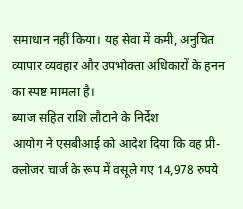समाधान नहीं किया। यह सेवा में कमी, अनुचित व्यापार व्यवहार और उपभोक्ता अधिकारों के हनन का स्पष्ट मामला है।
ब्याज सहित राशि लौटाने के निर्देश
आयोग ने एसबीआई को आदेश दिया कि वह प्री-क्लोजर चार्ज के रूप में वसूले गए 14,978 रुपये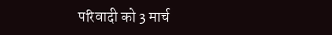परिवादी को 3 मार्च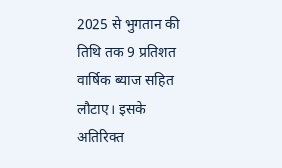2025 से भुगतान की तिथि तक 9 प्रतिशत वार्षिक ब्याज सहित लौटाए। इसके अतिरिक्त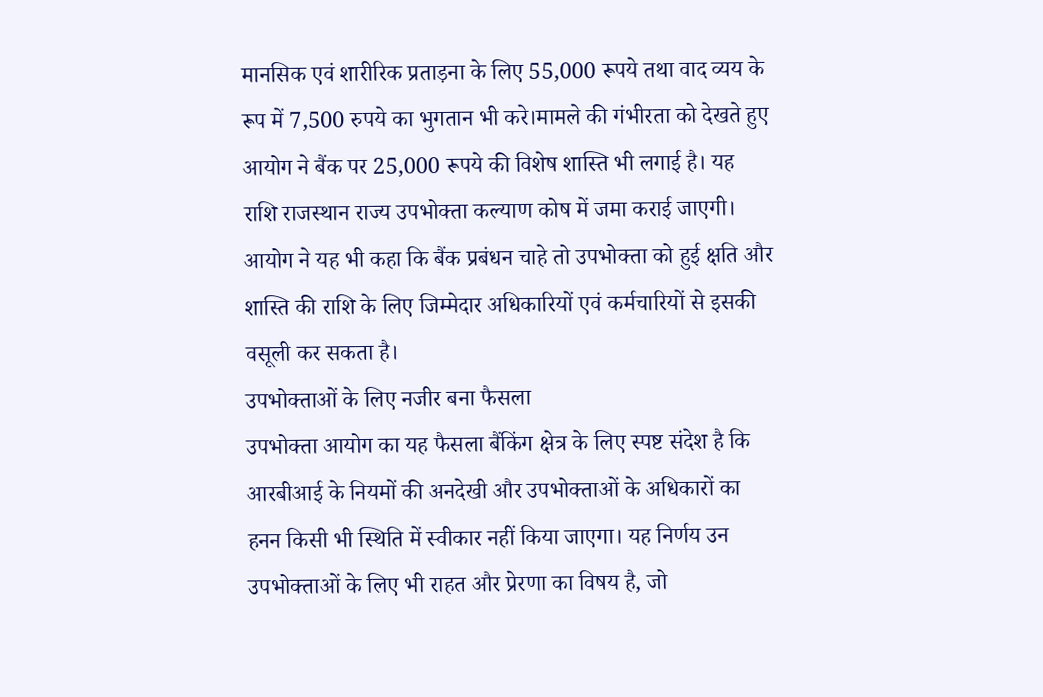मानसिक एवं शारीरिक प्रताड़ना के लिए 55,000 रूपये तथा वाद व्यय के रूप में 7,500 रुपये का भुगतान भी करे।मामले की गंभीरता को देखते हुए आयोग ने बैंक पर 25,000 रूपये की विशेष शास्ति भी लगाई है। यह राशि राजस्थान राज्य उपभोक्ता कल्याण कोष में जमा कराई जाएगी। आयोग ने यह भी कहा कि बैंक प्रबंधन चाहे तो उपभोक्ता को हुई क्षति और शास्ति की राशि के लिए जिम्मेदार अधिकारियों एवं कर्मचारियों से इसकी वसूली कर सकता है।
उपभोक्ताओं के लिए नजीर बना फैसला
उपभोक्ता आयोग का यह फैसला बैंकिंग क्षेत्र के लिए स्पष्ट संदेश है कि आरबीआई के नियमों की अनदेखी और उपभोक्ताओं के अधिकारों का हनन किसी भी स्थिति में स्वीकार नहीं किया जाएगा। यह निर्णय उन उपभोक्ताओं के लिए भी राहत और प्रेरणा का विषय है, जो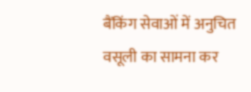बैंकिंग सेवाओं में अनुचित वसूली का सामना कर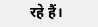रहे हैं।